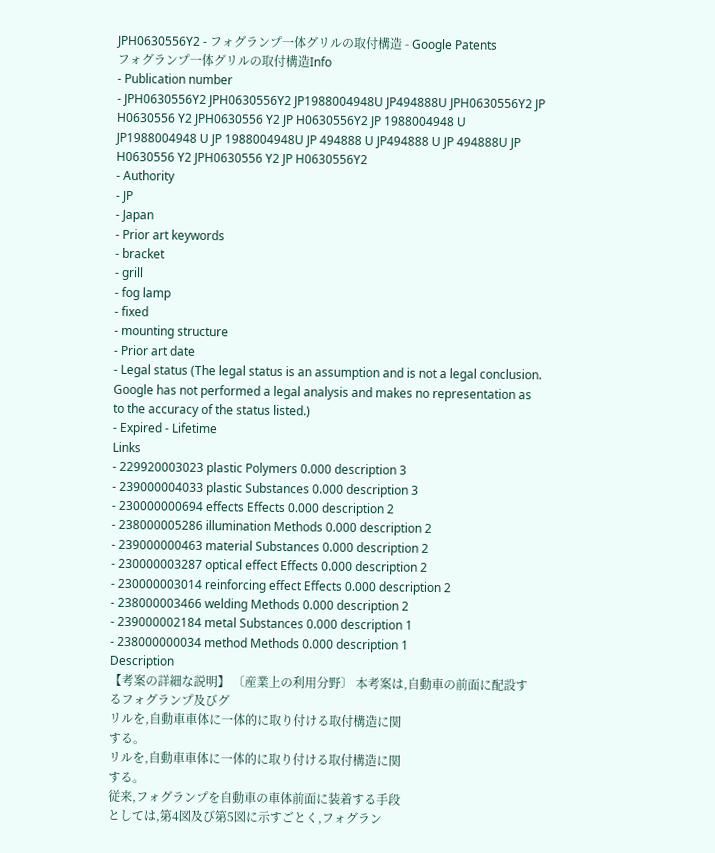JPH0630556Y2 - フォグランプ一体グリルの取付構造 - Google Patents
フォグランプ一体グリルの取付構造Info
- Publication number
- JPH0630556Y2 JPH0630556Y2 JP1988004948U JP494888U JPH0630556Y2 JP H0630556 Y2 JPH0630556 Y2 JP H0630556Y2 JP 1988004948 U JP1988004948 U JP 1988004948U JP 494888 U JP494888 U JP 494888U JP H0630556 Y2 JPH0630556 Y2 JP H0630556Y2
- Authority
- JP
- Japan
- Prior art keywords
- bracket
- grill
- fog lamp
- fixed
- mounting structure
- Prior art date
- Legal status (The legal status is an assumption and is not a legal conclusion. Google has not performed a legal analysis and makes no representation as to the accuracy of the status listed.)
- Expired - Lifetime
Links
- 229920003023 plastic Polymers 0.000 description 3
- 239000004033 plastic Substances 0.000 description 3
- 230000000694 effects Effects 0.000 description 2
- 238000005286 illumination Methods 0.000 description 2
- 239000000463 material Substances 0.000 description 2
- 230000003287 optical effect Effects 0.000 description 2
- 230000003014 reinforcing effect Effects 0.000 description 2
- 238000003466 welding Methods 0.000 description 2
- 239000002184 metal Substances 0.000 description 1
- 238000000034 method Methods 0.000 description 1
Description
【考案の詳細な説明】 〔産業上の利用分野〕 本考案は,自動車の前面に配設するフォグランプ及びグ
リルを,自動車車体に一体的に取り付ける取付構造に関
する。
リルを,自動車車体に一体的に取り付ける取付構造に関
する。
従来,フォグランプを自動車の車体前面に装着する手段
としては,第4図及び第5図に示すごとく,フォグラン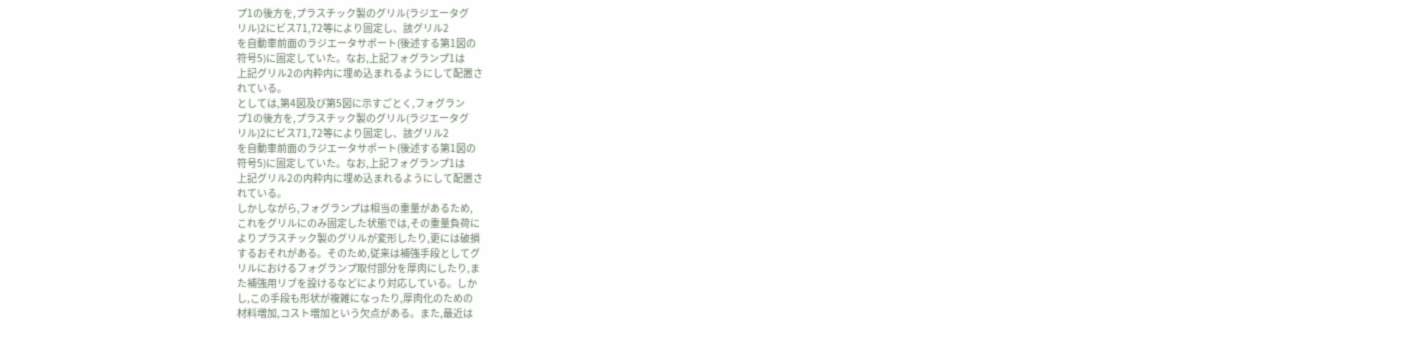プ1の後方を,プラスチック製のグリル(ラジエータグ
リル)2にビス71,72等により固定し、該グリル2
を自動車前面のラジエータサポート(後述する第1図の
符号5)に固定していた。なお,上記フォグランプ1は
上記グリル2の内粋内に埋め込まれるようにして配置さ
れている。
としては,第4図及び第5図に示すごとく,フォグラン
プ1の後方を,プラスチック製のグリル(ラジエータグ
リル)2にビス71,72等により固定し、該グリル2
を自動車前面のラジエータサポート(後述する第1図の
符号5)に固定していた。なお,上記フォグランプ1は
上記グリル2の内粋内に埋め込まれるようにして配置さ
れている。
しかしながら,フォグランプは相当の重量があるため,
これをグリルにのみ固定した状態では,その重量負荷に
よりプラスチック製のグリルが変形したり,更には破損
するおそれがある。そのため,従来は補強手段としてグ
リルにおけるフォグランプ取付部分を厚肉にしたり,ま
た補強用リブを設けるなどにより対応している。しか
し,この手段も形状が複雑になったり,厚肉化のための
材料増加,コスト増加という欠点がある。また,最近は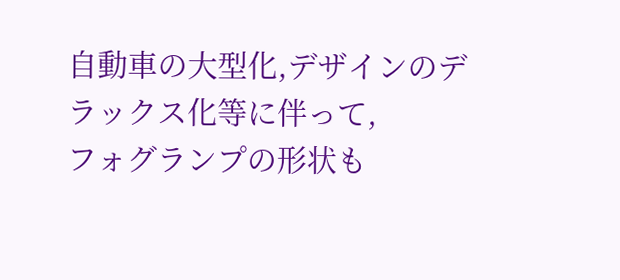自動車の大型化,デザインのデラックス化等に伴って,
フォグランプの形状も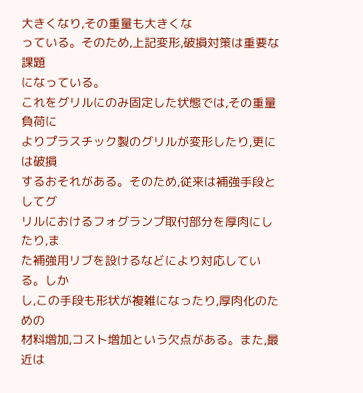大きくなり,その重量も大きくな
っている。そのため,上記変形,破損対策は重要な課題
になっている。
これをグリルにのみ固定した状態では,その重量負荷に
よりプラスチック製のグリルが変形したり,更には破損
するおそれがある。そのため,従来は補強手段としてグ
リルにおけるフォグランプ取付部分を厚肉にしたり,ま
た補強用リブを設けるなどにより対応している。しか
し,この手段も形状が複雑になったり,厚肉化のための
材料増加,コスト増加という欠点がある。また,最近は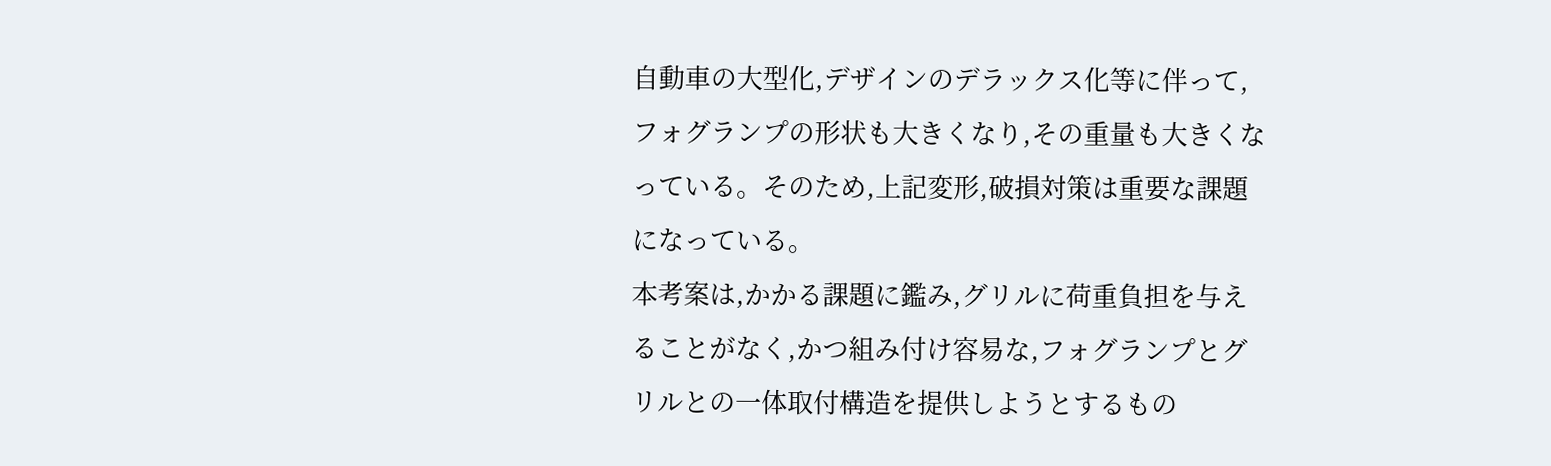自動車の大型化,デザインのデラックス化等に伴って,
フォグランプの形状も大きくなり,その重量も大きくな
っている。そのため,上記変形,破損対策は重要な課題
になっている。
本考案は,かかる課題に鑑み,グリルに荷重負担を与え
ることがなく,かつ組み付け容易な,フォグランプとグ
リルとの一体取付構造を提供しようとするもの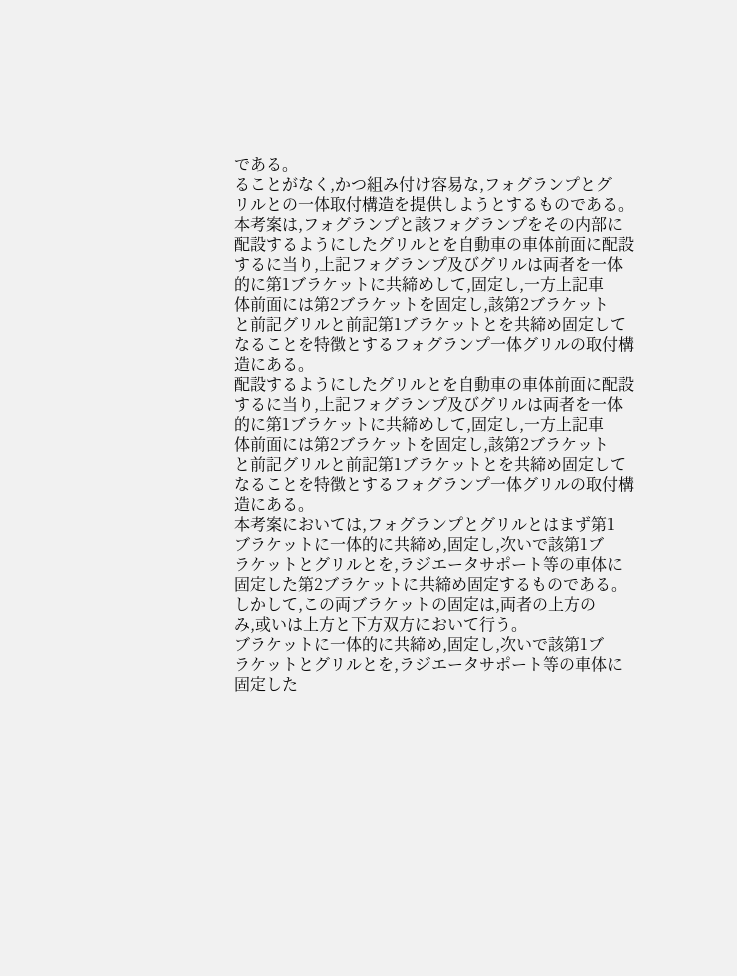である。
ることがなく,かつ組み付け容易な,フォグランプとグ
リルとの一体取付構造を提供しようとするものである。
本考案は,フォグランプと該フォグランプをその内部に
配設するようにしたグリルとを自動車の車体前面に配設
するに当り,上記フォグランプ及びグリルは両者を一体
的に第1ブラケットに共締めして,固定し,一方上記車
体前面には第2ブラケットを固定し,該第2ブラケット
と前記グリルと前記第1ブラケットとを共締め固定して
なることを特徴とするフォグランプ一体グリルの取付構
造にある。
配設するようにしたグリルとを自動車の車体前面に配設
するに当り,上記フォグランプ及びグリルは両者を一体
的に第1ブラケットに共締めして,固定し,一方上記車
体前面には第2ブラケットを固定し,該第2ブラケット
と前記グリルと前記第1ブラケットとを共締め固定して
なることを特徴とするフォグランプ一体グリルの取付構
造にある。
本考案においては,フォグランプとグリルとはまず第1
ブラケットに一体的に共締め,固定し,次いで該第1ブ
ラケットとグリルとを,ラジエータサポート等の車体に
固定した第2ブラケットに共締め固定するものである。
しかして,この両ブラケットの固定は,両者の上方の
み,或いは上方と下方双方において行う。
ブラケットに一体的に共締め,固定し,次いで該第1ブ
ラケットとグリルとを,ラジエータサポート等の車体に
固定した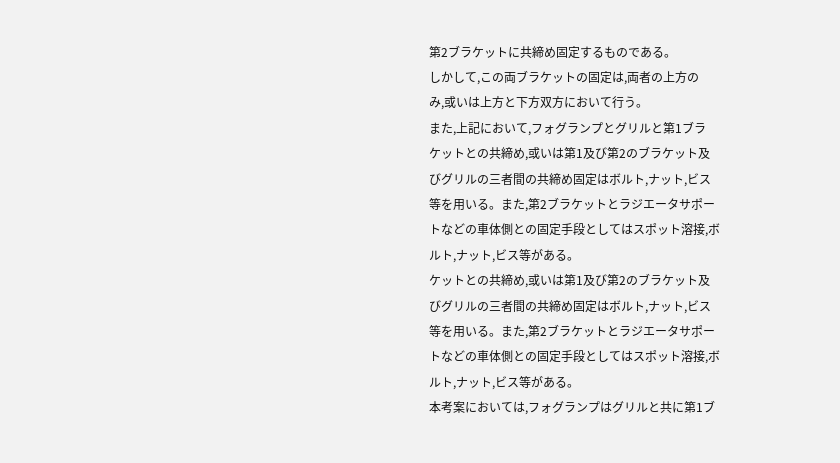第2ブラケットに共締め固定するものである。
しかして,この両ブラケットの固定は,両者の上方の
み,或いは上方と下方双方において行う。
また,上記において,フォグランプとグリルと第1ブラ
ケットとの共締め,或いは第1及び第2のブラケット及
びグリルの三者間の共締め固定はボルト,ナット,ビス
等を用いる。また,第2ブラケットとラジエータサポー
トなどの車体側との固定手段としてはスポット溶接,ボ
ルト,ナット,ビス等がある。
ケットとの共締め,或いは第1及び第2のブラケット及
びグリルの三者間の共締め固定はボルト,ナット,ビス
等を用いる。また,第2ブラケットとラジエータサポー
トなどの車体側との固定手段としてはスポット溶接,ボ
ルト,ナット,ビス等がある。
本考案においては,フォグランプはグリルと共に第1ブ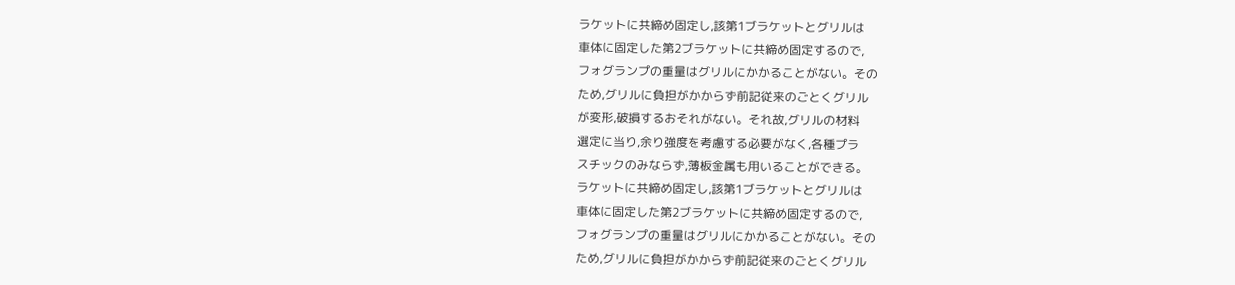ラケットに共締め固定し,該第1ブラケットとグリルは
車体に固定した第2ブラケットに共締め固定するので,
フォグランプの重量はグリルにかかることがない。その
ため,グリルに負担がかからず前記従来のごとくグリル
が変形,破損するおそれがない。それ故,グリルの材料
選定に当り,余り強度を考慮する必要がなく,各種プラ
スチックのみならず,薄板金属も用いることができる。
ラケットに共締め固定し,該第1ブラケットとグリルは
車体に固定した第2ブラケットに共締め固定するので,
フォグランプの重量はグリルにかかることがない。その
ため,グリルに負担がかからず前記従来のごとくグリル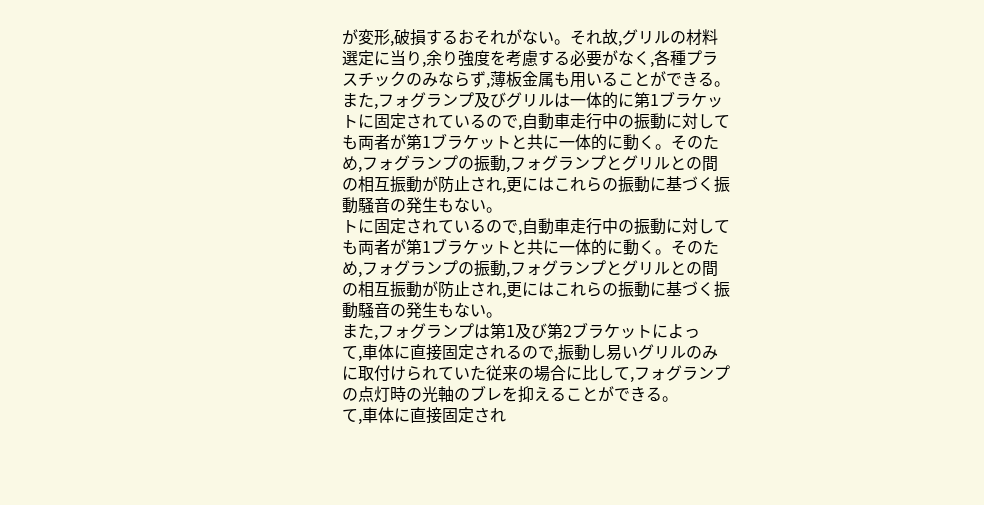が変形,破損するおそれがない。それ故,グリルの材料
選定に当り,余り強度を考慮する必要がなく,各種プラ
スチックのみならず,薄板金属も用いることができる。
また,フォグランプ及びグリルは一体的に第1ブラケッ
トに固定されているので,自動車走行中の振動に対して
も両者が第1ブラケットと共に一体的に動く。そのた
め,フォグランプの振動,フォグランプとグリルとの間
の相互振動が防止され,更にはこれらの振動に基づく振
動騒音の発生もない。
トに固定されているので,自動車走行中の振動に対して
も両者が第1ブラケットと共に一体的に動く。そのた
め,フォグランプの振動,フォグランプとグリルとの間
の相互振動が防止され,更にはこれらの振動に基づく振
動騒音の発生もない。
また,フォグランプは第1及び第2ブラケットによっ
て,車体に直接固定されるので,振動し易いグリルのみ
に取付けられていた従来の場合に比して,フォグランプ
の点灯時の光軸のブレを抑えることができる。
て,車体に直接固定され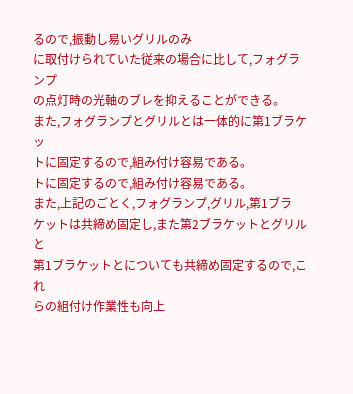るので,振動し易いグリルのみ
に取付けられていた従来の場合に比して,フォグランプ
の点灯時の光軸のブレを抑えることができる。
また,フォグランプとグリルとは一体的に第1ブラケッ
トに固定するので,組み付け容易である。
トに固定するので,組み付け容易である。
また,上記のごとく,フォグランプ,グリル,第1ブラ
ケットは共締め固定し,また第2ブラケットとグリルと
第1ブラケットとについても共締め固定するので,これ
らの組付け作業性も向上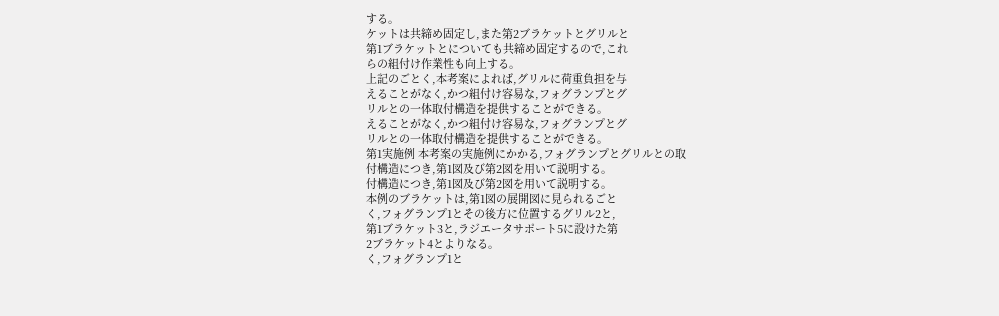する。
ケットは共締め固定し,また第2ブラケットとグリルと
第1ブラケットとについても共締め固定するので,これ
らの組付け作業性も向上する。
上記のごとく,本考案によれば,グリルに荷重負担を与
えることがなく,かつ組付け容易な,フォグランプとグ
リルとの一体取付構造を提供することができる。
えることがなく,かつ組付け容易な,フォグランプとグ
リルとの一体取付構造を提供することができる。
第1実施例 本考案の実施例にかかる,フォグランプとグリルとの取
付構造につき,第1図及び第2図を用いて説明する。
付構造につき,第1図及び第2図を用いて説明する。
本例のブラケットは,第1図の展開図に見られるごと
く,フォグランプ1とその後方に位置するグリル2と,
第1ブラケット3と,ラジエータサポート5に設けた第
2ブラケット4とよりなる。
く,フォグランプ1と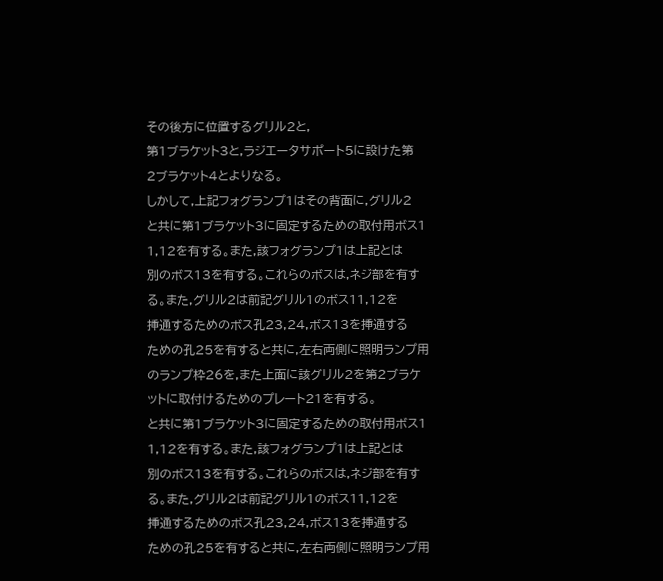その後方に位置するグリル2と,
第1ブラケット3と,ラジエータサポート5に設けた第
2ブラケット4とよりなる。
しかして,上記フォグランプ1はその背面に,グリル2
と共に第1ブラケット3に固定するための取付用ボス1
1,12を有する。また,該フォグランプ1は上記とは
別のボス13を有する。これらのボスは,ネジ部を有す
る。また,グリル2は前記グリル1のボス11,12を
挿通するためのボス孔23,24,ボス13を挿通する
ための孔25を有すると共に,左右両側に照明ランプ用
のランプ枠26を,また上面に該グリル2を第2ブラケ
ットに取付けるためのプレート21を有する。
と共に第1ブラケット3に固定するための取付用ボス1
1,12を有する。また,該フォグランプ1は上記とは
別のボス13を有する。これらのボスは,ネジ部を有す
る。また,グリル2は前記グリル1のボス11,12を
挿通するためのボス孔23,24,ボス13を挿通する
ための孔25を有すると共に,左右両側に照明ランプ用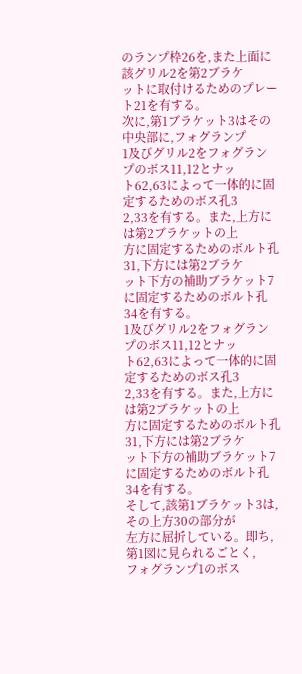のランプ枠26を,また上面に該グリル2を第2ブラケ
ットに取付けるためのプレート21を有する。
次に,第1ブラケット3はその中央部に,フォグランプ
1及びグリル2をフォグランプのボス11,12とナッ
ト62,63によって一体的に固定するためのボス孔3
2,33を有する。また,上方には第2ブラケットの上
方に固定するためのボルト孔31,下方には第2ブラケ
ット下方の補助ブラケット7に固定するためのボルト孔
34を有する。
1及びグリル2をフォグランプのボス11,12とナッ
ト62,63によって一体的に固定するためのボス孔3
2,33を有する。また,上方には第2ブラケットの上
方に固定するためのボルト孔31,下方には第2ブラケ
ット下方の補助ブラケット7に固定するためのボルト孔
34を有する。
そして,該第1ブラケット3は,その上方30の部分が
左方に屈折している。即ち,第1図に見られるごとく,
フォグランプ1のボス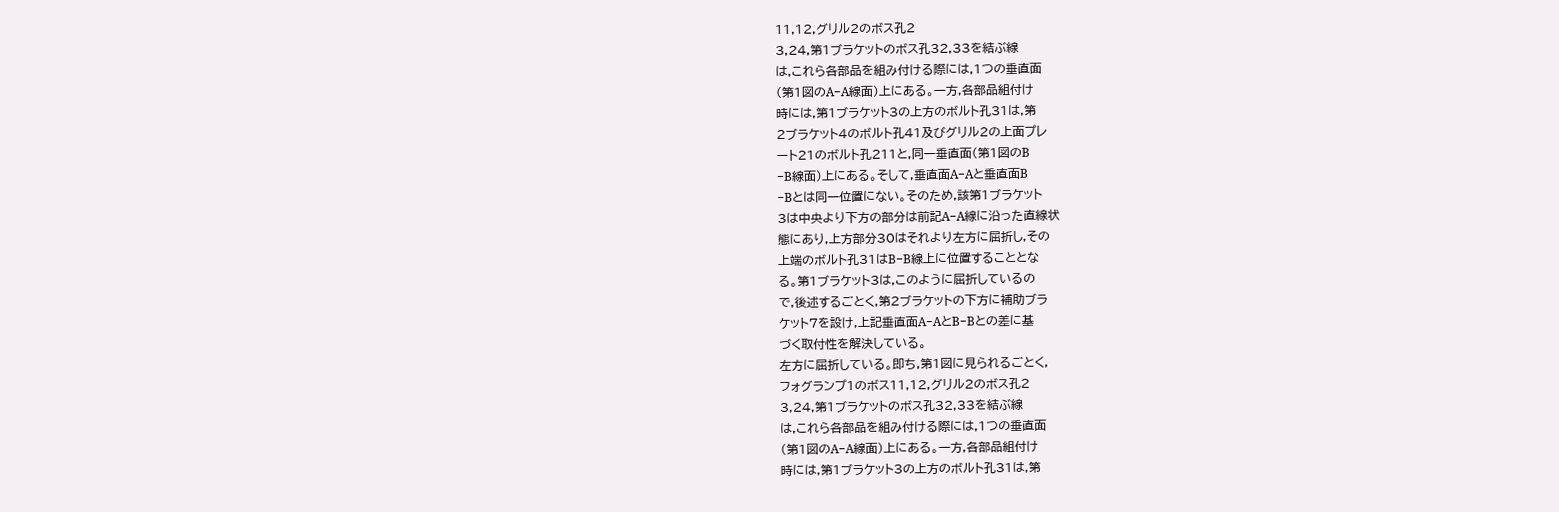11,12,グリル2のボス孔2
3,24,第1ブラケットのボス孔32,33を結ぶ線
は,これら各部品を組み付ける際には,1つの垂直面
(第1図のA−A線面)上にある。一方,各部品組付け
時には,第1ブラケット3の上方のボルト孔31は,第
2ブラケット4のボルト孔41及びグリル2の上面プレ
ート21のボルト孔211と,同一垂直面(第1図のB
−B線面)上にある。そして,垂直面A−Aと垂直面B
−Bとは同一位置にない。そのため,該第1ブラケット
3は中央より下方の部分は前記A−A線に沿った直線状
態にあり,上方部分30はそれより左方に屈折し,その
上端のボルト孔31はB−B線上に位置することとな
る。第1ブラケット3は,このように屈折しているの
で,後述するごとく,第2ブラケットの下方に補助ブラ
ケット7を設け,上記垂直面A−AとB−Bとの差に基
づく取付性を解決している。
左方に屈折している。即ち,第1図に見られるごとく,
フォグランプ1のボス11,12,グリル2のボス孔2
3,24,第1ブラケットのボス孔32,33を結ぶ線
は,これら各部品を組み付ける際には,1つの垂直面
(第1図のA−A線面)上にある。一方,各部品組付け
時には,第1ブラケット3の上方のボルト孔31は,第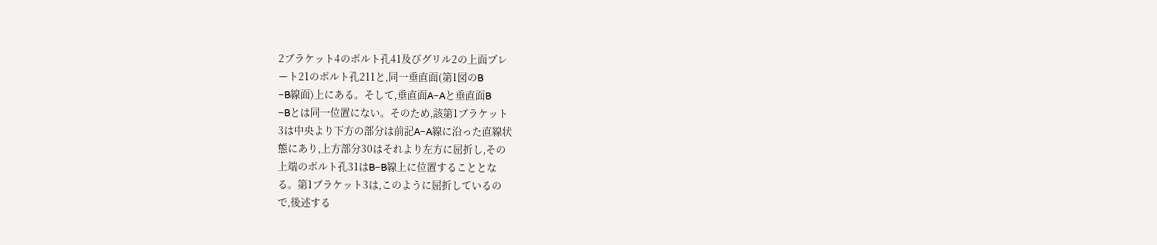2ブラケット4のボルト孔41及びグリル2の上面プレ
ート21のボルト孔211と,同一垂直面(第1図のB
−B線面)上にある。そして,垂直面A−Aと垂直面B
−Bとは同一位置にない。そのため,該第1ブラケット
3は中央より下方の部分は前記A−A線に沿った直線状
態にあり,上方部分30はそれより左方に屈折し,その
上端のボルト孔31はB−B線上に位置することとな
る。第1ブラケット3は,このように屈折しているの
で,後述する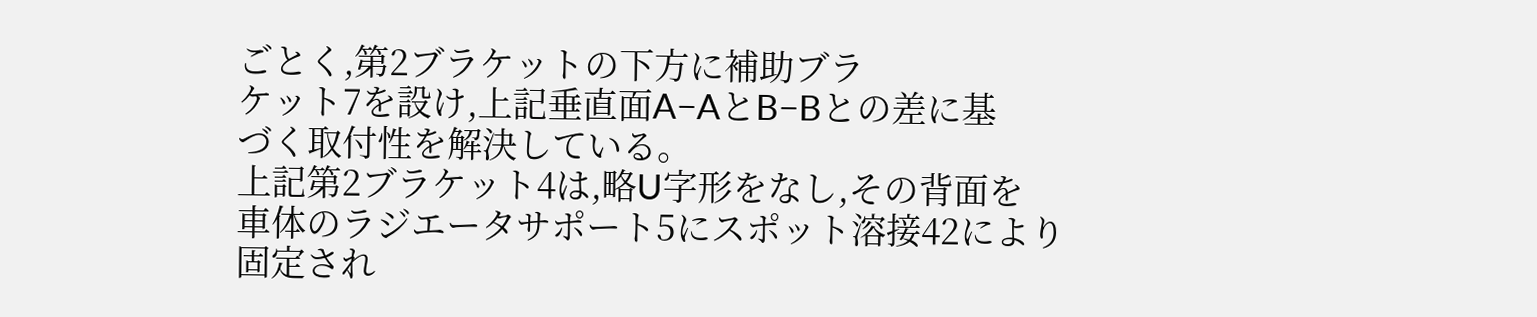ごとく,第2ブラケットの下方に補助ブラ
ケット7を設け,上記垂直面A−AとB−Bとの差に基
づく取付性を解決している。
上記第2ブラケット4は,略U字形をなし,その背面を
車体のラジエータサポート5にスポット溶接42により
固定され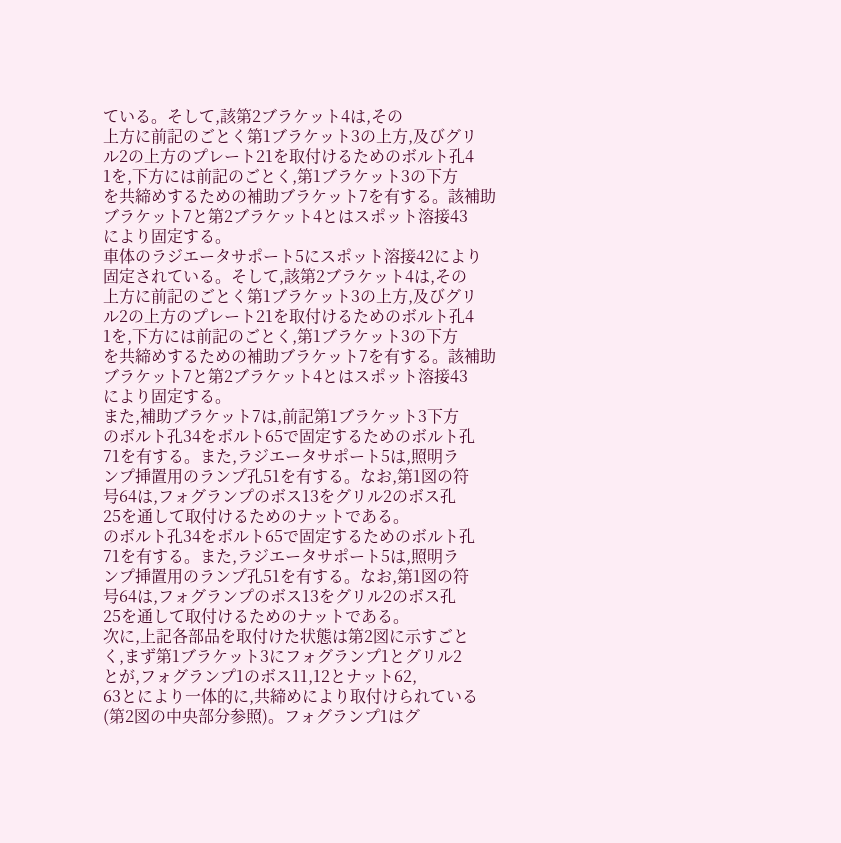ている。そして,該第2ブラケット4は,その
上方に前記のごとく第1ブラケット3の上方,及びグリ
ル2の上方のプレート21を取付けるためのボルト孔4
1を,下方には前記のごとく,第1ブラケット3の下方
を共締めするための補助ブラケット7を有する。該補助
ブラケット7と第2ブラケット4とはスポット溶接43
により固定する。
車体のラジエータサポート5にスポット溶接42により
固定されている。そして,該第2ブラケット4は,その
上方に前記のごとく第1ブラケット3の上方,及びグリ
ル2の上方のプレート21を取付けるためのボルト孔4
1を,下方には前記のごとく,第1ブラケット3の下方
を共締めするための補助ブラケット7を有する。該補助
ブラケット7と第2ブラケット4とはスポット溶接43
により固定する。
また,補助ブラケット7は,前記第1ブラケット3下方
のボルト孔34をボルト65で固定するためのボルト孔
71を有する。また,ラジエータサポート5は,照明ラ
ンプ挿置用のランプ孔51を有する。なお,第1図の符
号64は,フォグランプのボス13をグリル2のボス孔
25を通して取付けるためのナットである。
のボルト孔34をボルト65で固定するためのボルト孔
71を有する。また,ラジエータサポート5は,照明ラ
ンプ挿置用のランプ孔51を有する。なお,第1図の符
号64は,フォグランプのボス13をグリル2のボス孔
25を通して取付けるためのナットである。
次に,上記各部品を取付けた状態は第2図に示すごと
く,まず第1ブラケット3にフォグランプ1とグリル2
とが,フォグランプ1のボス11,12とナット62,
63とにより一体的に,共締めにより取付けられている
(第2図の中央部分参照)。フォグランプ1はグ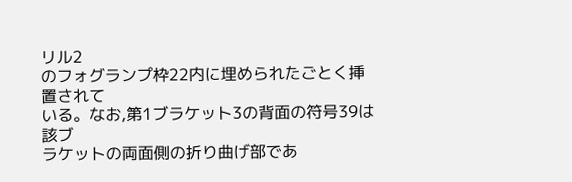リル2
のフォグランプ枠22内に埋められたごとく挿置されて
いる。なお,第1ブラケット3の背面の符号39は該ブ
ラケットの両面側の折り曲げ部であ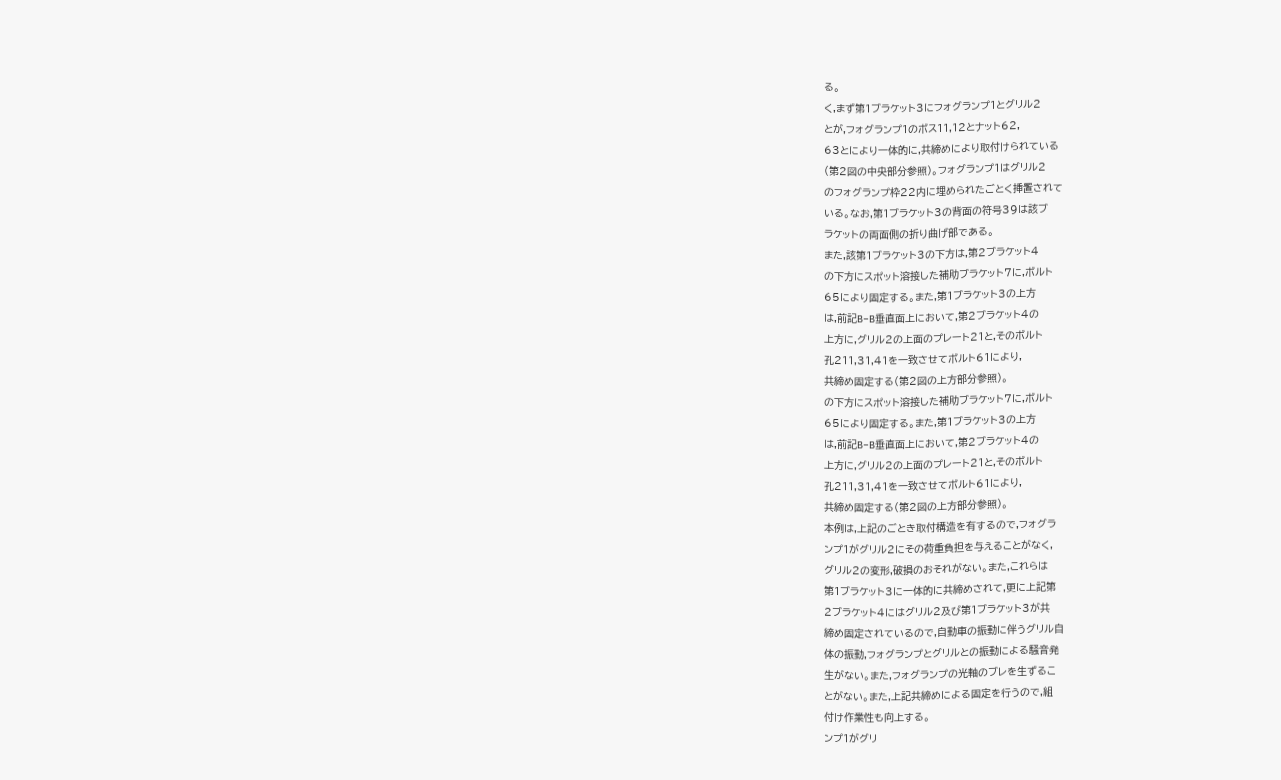る。
く,まず第1ブラケット3にフォグランプ1とグリル2
とが,フォグランプ1のボス11,12とナット62,
63とにより一体的に,共締めにより取付けられている
(第2図の中央部分参照)。フォグランプ1はグリル2
のフォグランプ枠22内に埋められたごとく挿置されて
いる。なお,第1ブラケット3の背面の符号39は該ブ
ラケットの両面側の折り曲げ部である。
また,該第1ブラケット3の下方は,第2ブラケット4
の下方にスポット溶接した補助ブラケット7に,ボルト
65により固定する。また,第1ブラケット3の上方
は,前記B−B垂直面上において,第2ブラケット4の
上方に,グリル2の上面のプレート21と,そのボルト
孔211,31,41を一致させてボルト61により,
共締め固定する(第2図の上方部分参照)。
の下方にスポット溶接した補助ブラケット7に,ボルト
65により固定する。また,第1ブラケット3の上方
は,前記B−B垂直面上において,第2ブラケット4の
上方に,グリル2の上面のプレート21と,そのボルト
孔211,31,41を一致させてボルト61により,
共締め固定する(第2図の上方部分参照)。
本例は,上記のごとき取付構造を有するので,フォグラ
ンプ1がグリル2にその荷重負担を与えることがなく,
グリル2の変形,破損のおそれがない。また,これらは
第1ブラケット3に一体的に共締めされて,更に上記第
2ブラケット4にはグリル2及び第1ブラケット3が共
締め固定されているので,自動車の振動に伴うグリル自
体の振動,フォグランプとグリルとの振動による騒音発
生がない。また,フォグランプの光軸のブレを生ずるこ
とがない。また,上記共締めによる固定を行うので,組
付け作業性も向上する。
ンプ1がグリ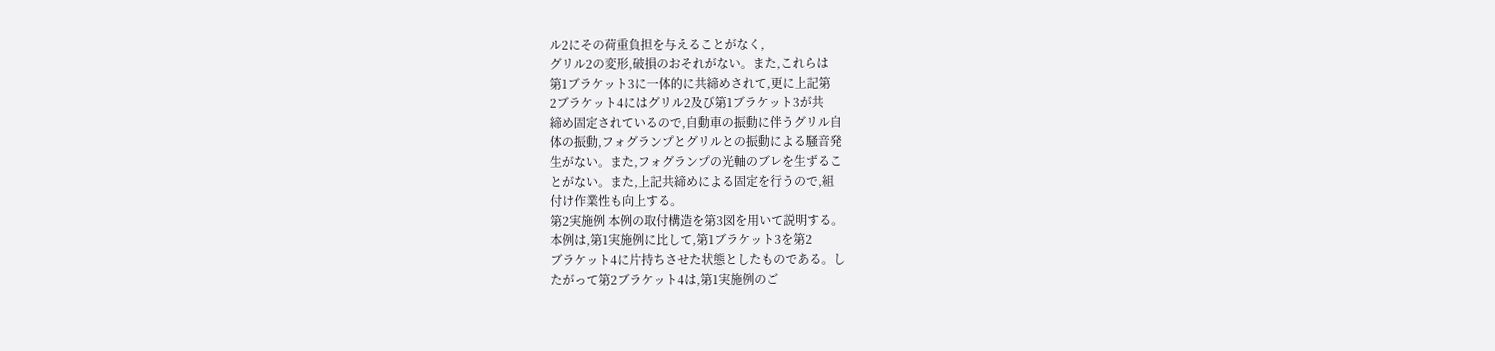ル2にその荷重負担を与えることがなく,
グリル2の変形,破損のおそれがない。また,これらは
第1ブラケット3に一体的に共締めされて,更に上記第
2ブラケット4にはグリル2及び第1ブラケット3が共
締め固定されているので,自動車の振動に伴うグリル自
体の振動,フォグランプとグリルとの振動による騒音発
生がない。また,フォグランプの光軸のブレを生ずるこ
とがない。また,上記共締めによる固定を行うので,組
付け作業性も向上する。
第2実施例 本例の取付構造を第3図を用いて説明する。
本例は,第1実施例に比して,第1ブラケット3を第2
ブラケット4に片持ちさせた状態としたものである。し
たがって第2ブラケット4は,第1実施例のご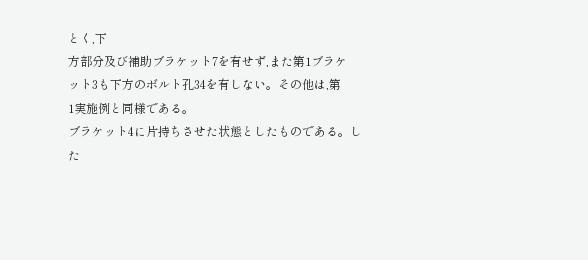とく,下
方部分及び補助ブラケット7を有せず,また第1ブラケ
ット3も下方のボルト孔34を有しない。その他は,第
1実施例と同様である。
ブラケット4に片持ちさせた状態としたものである。し
た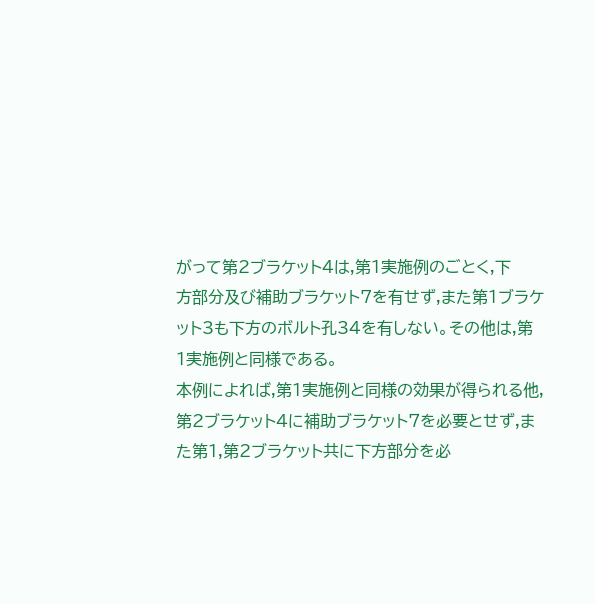がって第2ブラケット4は,第1実施例のごとく,下
方部分及び補助ブラケット7を有せず,また第1ブラケ
ット3も下方のボルト孔34を有しない。その他は,第
1実施例と同様である。
本例によれば,第1実施例と同様の効果が得られる他,
第2ブラケット4に補助ブラケット7を必要とせず,ま
た第1,第2ブラケット共に下方部分を必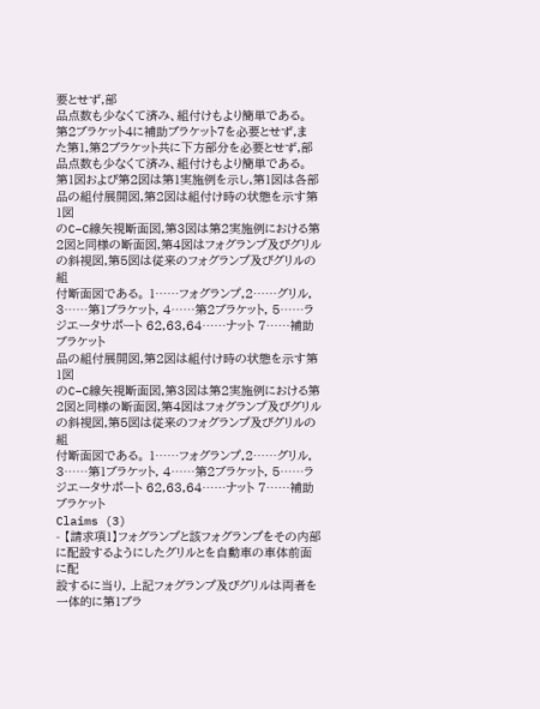要とせず,部
品点数も少なくて済み、組付けもより簡単である。
第2ブラケット4に補助ブラケット7を必要とせず,ま
た第1,第2ブラケット共に下方部分を必要とせず,部
品点数も少なくて済み、組付けもより簡単である。
第1図および第2図は第1実施例を示し,第1図は各部
品の組付展開図,第2図は組付け時の状態を示す第1図
のC−C線矢視断面図,第3図は第2実施例における第
2図と同様の断面図,第4図はフォグランプ及びグリル
の斜視図,第5図は従来のフォグランプ及びグリルの組
付断面図である。 1……フォグランプ,2……グリル, 3……第1ブラケット, 4……第2ブラケット, 5……ラジエータサポート 62,63,64……ナット 7……補助ブラケット
品の組付展開図,第2図は組付け時の状態を示す第1図
のC−C線矢視断面図,第3図は第2実施例における第
2図と同様の断面図,第4図はフォグランプ及びグリル
の斜視図,第5図は従来のフォグランプ及びグリルの組
付断面図である。 1……フォグランプ,2……グリル, 3……第1ブラケット, 4……第2ブラケット, 5……ラジエータサポート 62,63,64……ナット 7……補助ブラケット
Claims (3)
- 【請求項1】フォグランプと該フォグランプをその内部
に配設するようにしたグリルとを自動車の車体前面に配
設するに当り, 上記フォグランプ及びグリルは両者を一体的に第1ブラ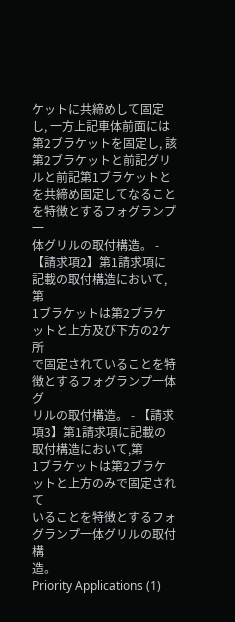ケットに共締めして固定し, 一方上記車体前面には第2ブラケットを固定し, 該第2ブラケットと前記グリルと前記第1ブラケットと
を共締め固定してなることを特徴とするフォグランプ一
体グリルの取付構造。 - 【請求項2】第1請求項に記載の取付構造において,第
1ブラケットは第2ブラケットと上方及び下方の2ケ所
で固定されていることを特徴とするフォグランプ一体グ
リルの取付構造。 - 【請求項3】第1請求項に記載の取付構造において,第
1ブラケットは第2ブラケットと上方のみで固定されて
いることを特徴とするフォグランプ一体グリルの取付構
造。
Priority Applications (1)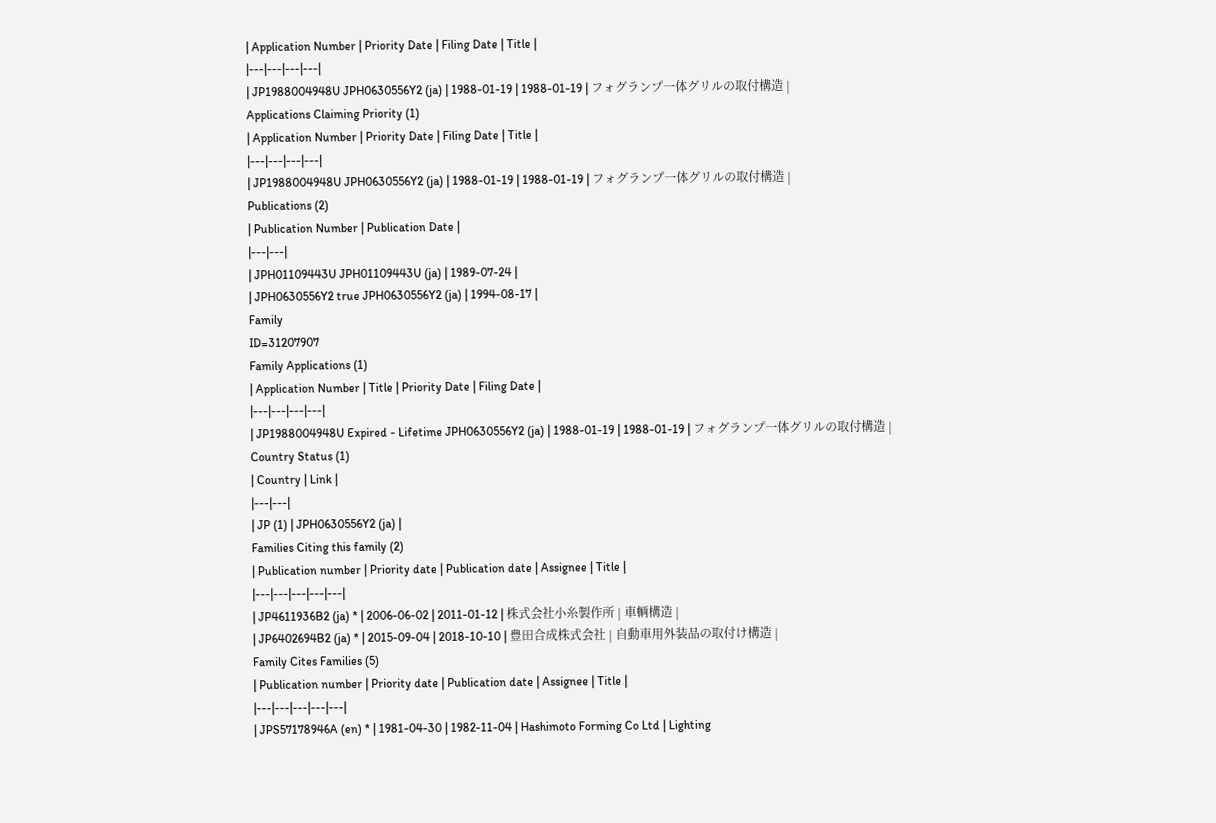| Application Number | Priority Date | Filing Date | Title |
|---|---|---|---|
| JP1988004948U JPH0630556Y2 (ja) | 1988-01-19 | 1988-01-19 | フォグランプ一体グリルの取付構造 |
Applications Claiming Priority (1)
| Application Number | Priority Date | Filing Date | Title |
|---|---|---|---|
| JP1988004948U JPH0630556Y2 (ja) | 1988-01-19 | 1988-01-19 | フォグランプ一体グリルの取付構造 |
Publications (2)
| Publication Number | Publication Date |
|---|---|
| JPH01109443U JPH01109443U (ja) | 1989-07-24 |
| JPH0630556Y2 true JPH0630556Y2 (ja) | 1994-08-17 |
Family
ID=31207907
Family Applications (1)
| Application Number | Title | Priority Date | Filing Date |
|---|---|---|---|
| JP1988004948U Expired - Lifetime JPH0630556Y2 (ja) | 1988-01-19 | 1988-01-19 | フォグランプ一体グリルの取付構造 |
Country Status (1)
| Country | Link |
|---|---|
| JP (1) | JPH0630556Y2 (ja) |
Families Citing this family (2)
| Publication number | Priority date | Publication date | Assignee | Title |
|---|---|---|---|---|
| JP4611936B2 (ja) * | 2006-06-02 | 2011-01-12 | 株式会社小糸製作所 | 車輌構造 |
| JP6402694B2 (ja) * | 2015-09-04 | 2018-10-10 | 豊田合成株式会社 | 自動車用外装品の取付け構造 |
Family Cites Families (5)
| Publication number | Priority date | Publication date | Assignee | Title |
|---|---|---|---|---|
| JPS57178946A (en) * | 1981-04-30 | 1982-11-04 | Hashimoto Forming Co Ltd | Lighting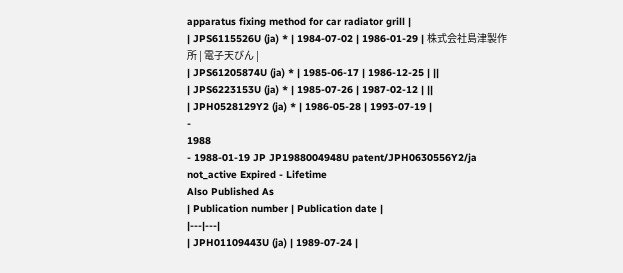apparatus fixing method for car radiator grill |
| JPS6115526U (ja) * | 1984-07-02 | 1986-01-29 | 株式会社島津製作所 | 電子天びん |
| JPS61205874U (ja) * | 1985-06-17 | 1986-12-25 | ||
| JPS6223153U (ja) * | 1985-07-26 | 1987-02-12 | ||
| JPH0528129Y2 (ja) * | 1986-05-28 | 1993-07-19 |
-
1988
- 1988-01-19 JP JP1988004948U patent/JPH0630556Y2/ja not_active Expired - Lifetime
Also Published As
| Publication number | Publication date |
|---|---|
| JPH01109443U (ja) | 1989-07-24 |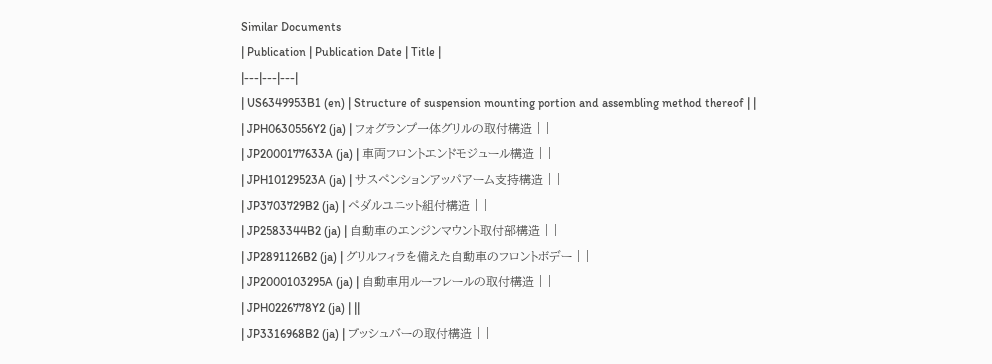Similar Documents
| Publication | Publication Date | Title |
|---|---|---|
| US6349953B1 (en) | Structure of suspension mounting portion and assembling method thereof | |
| JPH0630556Y2 (ja) | フォグランプ一体グリルの取付構造 | |
| JP2000177633A (ja) | 車両フロントエンドモジュール構造 | |
| JPH10129523A (ja) | サスペンションアッパアーム支持構造 | |
| JP3703729B2 (ja) | ペダルユニット組付構造 | |
| JP2583344B2 (ja) | 自動車のエンジンマウント取付部構造 | |
| JP2891126B2 (ja) | グリルフィラを備えた自動車のフロントボデー | |
| JP2000103295A (ja) | 自動車用ルーフレールの取付構造 | |
| JPH0226778Y2 (ja) | ||
| JP3316968B2 (ja) | ブッシュバーの取付構造 | |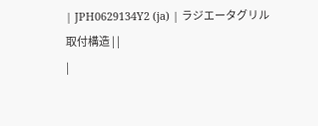| JPH0629134Y2 (ja) | ラジエータグリル取付構造 | |
|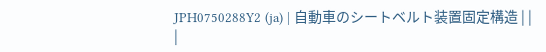JPH0750288Y2 (ja) | 自動車のシートベルト装置固定構造 | |
|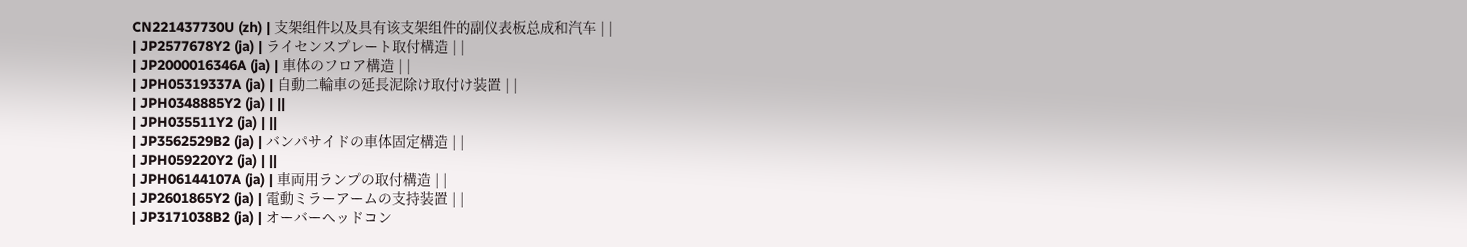CN221437730U (zh) | 支架组件以及具有该支架组件的副仪表板总成和汽车 | |
| JP2577678Y2 (ja) | ライセンスプレート取付構造 | |
| JP2000016346A (ja) | 車体のフロア構造 | |
| JPH05319337A (ja) | 自動二輪車の延長泥除け取付け装置 | |
| JPH0348885Y2 (ja) | ||
| JPH035511Y2 (ja) | ||
| JP3562529B2 (ja) | バンパサイドの車体固定構造 | |
| JPH059220Y2 (ja) | ||
| JPH06144107A (ja) | 車両用ランプの取付構造 | |
| JP2601865Y2 (ja) | 電動ミラーアームの支持装置 | |
| JP3171038B2 (ja) | オーバーヘッドコン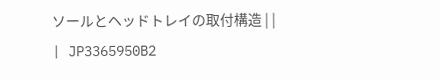ソールとヘッドトレイの取付構造 | |
| JP3365950B2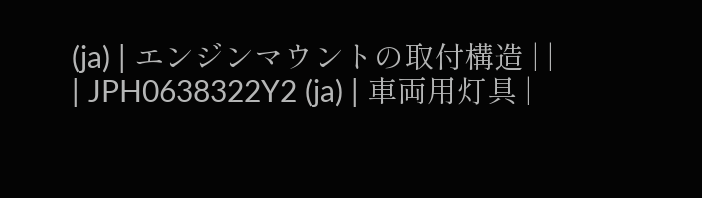(ja) | エンジンマウントの取付構造 | |
| JPH0638322Y2 (ja) | 車両用灯具 |